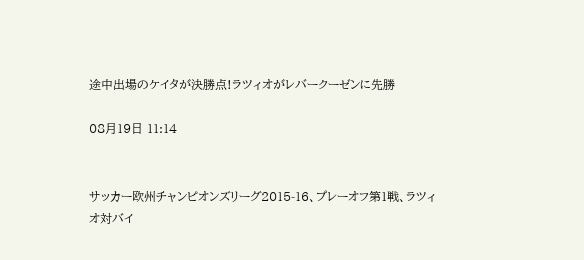途中出場のケイタが決勝点!ラツィオがレバークーゼンに先勝

08月19日 11:14


サッカー欧州チャンピオンズリーグ2015-16、プレーオフ第1戦、ラツィオ対バイ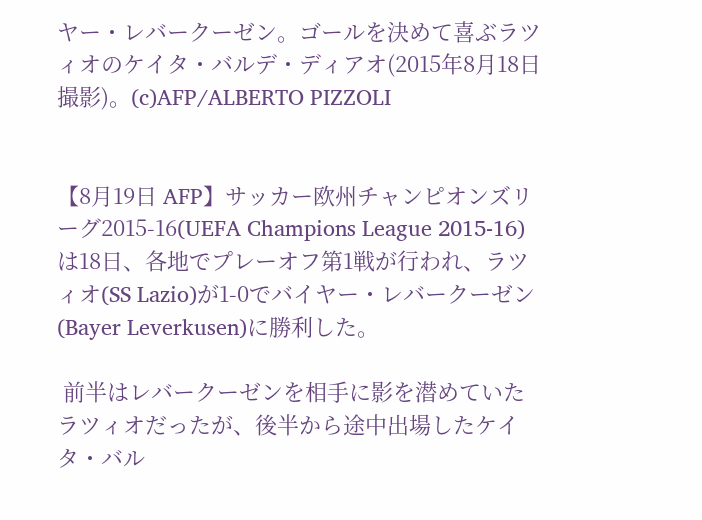ヤー・レバークーゼン。ゴールを決めて喜ぶラツィオのケイタ・バルデ・ディアオ(2015年8月18日撮影)。(c)AFP/ALBERTO PIZZOLI


【8月19日 AFP】サッカー欧州チャンピオンズリーグ2015-16(UEFA Champions League 2015-16)は18日、各地でプレーオフ第1戦が行われ、ラツィオ(SS Lazio)が1-0でバイヤー・レバークーゼン(Bayer Leverkusen)に勝利した。

 前半はレバークーゼンを相手に影を潜めていたラツィオだったが、後半から途中出場したケイタ・バル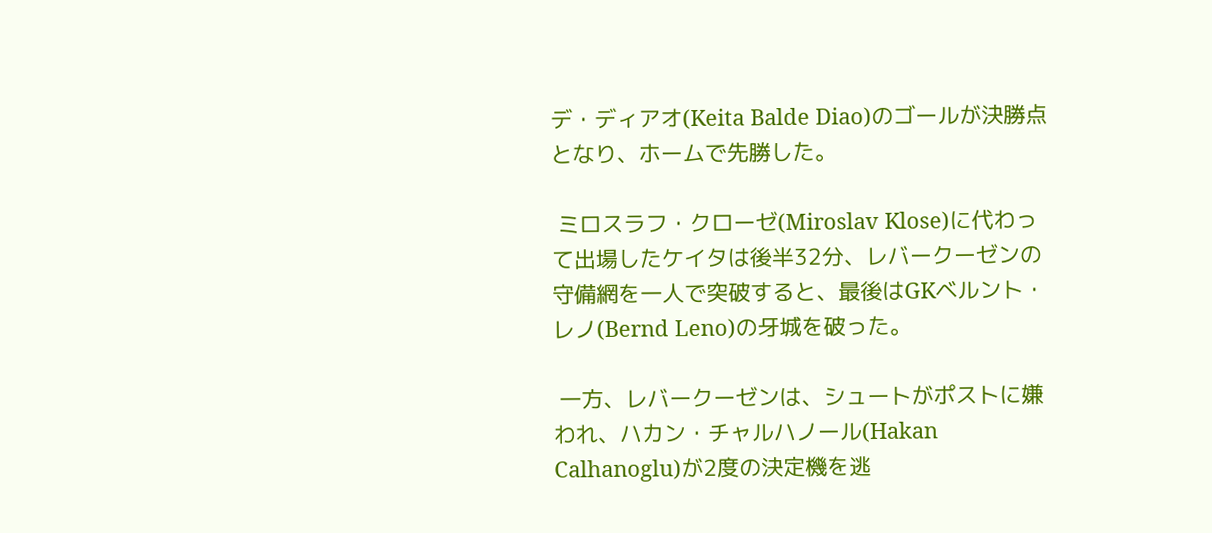デ・ディアオ(Keita Balde Diao)のゴールが決勝点となり、ホームで先勝した。

 ミロスラフ・クローゼ(Miroslav Klose)に代わって出場したケイタは後半32分、レバークーゼンの守備網を一人で突破すると、最後はGKベルント・レノ(Bernd Leno)の牙城を破った。

 一方、レバークーゼンは、シュートがポストに嫌われ、ハカン・チャルハノール(Hakan Calhanoglu)が2度の決定機を逃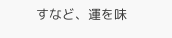すなど、運を味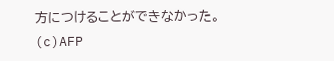方につけることができなかった。(c)AFP